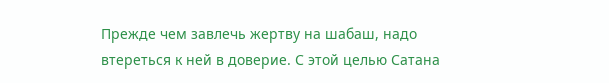Прежде чем завлечь жертву на шабаш, надо втереться к ней в доверие. С этой целью Сатана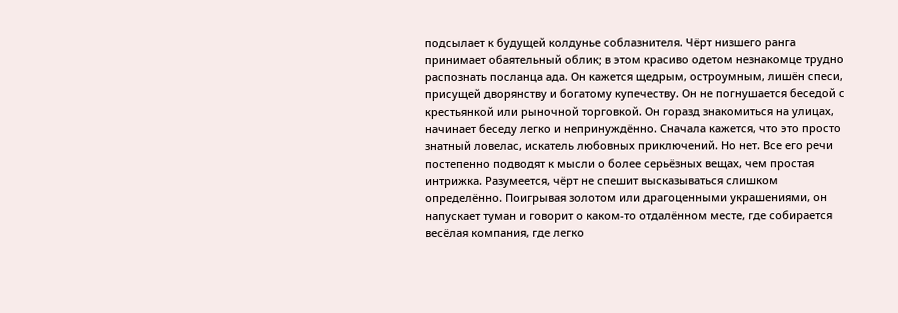подсылает к будущей колдунье соблазнителя. Чёрт низшего ранга принимает обаятельный облик; в этом красиво одетом незнакомце трудно распознать посланца ада. Он кажется щедрым, остроумным, лишён спеси, присущей дворянству и богатому купечеству. Он не погнушается беседой с крестьянкой или рыночной торговкой. Он горазд знакомиться на улицах, начинает беседу легко и непринуждённо. Сначала кажется, что это просто знатный ловелас, искатель любовных приключений. Но нет. Все его речи постепенно подводят к мысли о более серьёзных вещах, чем простая интрижка. Разумеется, чёрт не спешит высказываться слишком определённо. Поигрывая золотом или драгоценными украшениями, он напускает туман и говорит о каком-то отдалённом месте, где собирается весёлая компания, где легко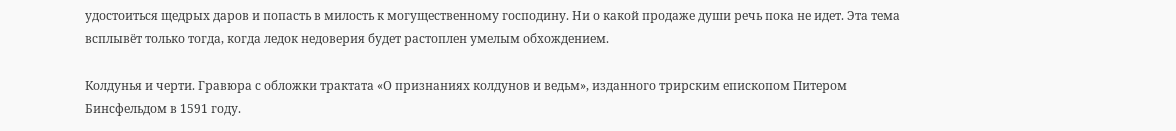удостоиться щедрых даров и попасть в милость к могущественному господину. Ни о какой продаже души речь пока не идет. Эта тема всплывёт только тогда, когда ледок недоверия будет растоплен умелым обхождением.

Колдунья и черти. Гравюра с обложки трактата «О признаниях колдунов и ведьм», изданного трирским епископом Питером Бинсфельдом в 1591 году.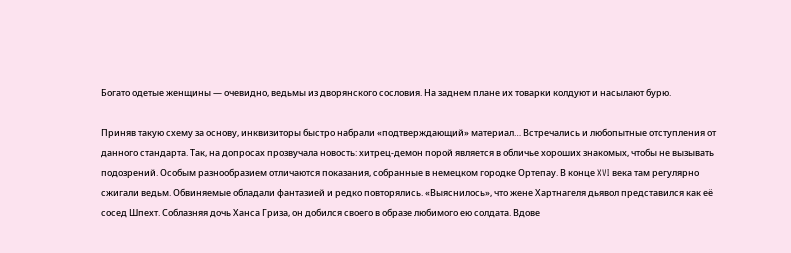Богато одетые женщины — очевидно, ведьмы из дворянского сословия. На заднем плане их товарки колдуют и насылают бурю.

Приняв такую схему за основу, инквизиторы быстро набрали «подтверждающий» материал… Встречались и любопытные отступления от данного стандарта. Так, на допросах прозвучала новость: хитрец-демон порой является в обличье хороших знакомых, чтобы не вызывать подозрений. Особым разнообразием отличаются показания, собранные в немецком городке Ортепау. В конце XVI века там регулярно сжигали ведьм. Обвиняемые обладали фантазией и редко повторялись. «Выяснилось», что жене Хартнагеля дьявол представился как её сосед Шпехт. Соблазняя дочь Ханса Гриза, он добился своего в образе любимого ею солдата. Вдове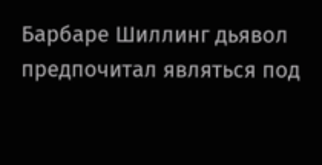Барбаре Шиллинг дьявол предпочитал являться под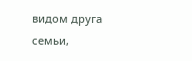видом друга семьи,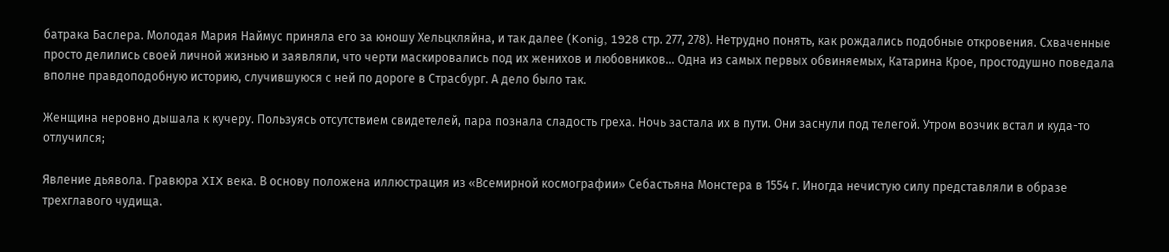батрака Баслера. Молодая Мария Наймус приняла его за юношу Хельцкляйна, и так далее (Konig, 1928 стр. 277, 278). Нетрудно понять, как рождались подобные откровения. Схваченные просто делились своей личной жизнью и заявляли, что черти маскировались под их женихов и любовников… Одна из самых первых обвиняемых, Катарина Крое, простодушно поведала вполне правдоподобную историю, случившуюся с ней по дороге в Страсбург. А дело было так.

Женщина неровно дышала к кучеру. Пользуясь отсутствием свидетелей, пара познала сладость греха. Ночь застала их в пути. Они заснули под телегой. Утром возчик встал и куда-то отлучился;

Явление дьявола. Гравюра XIX века. В основу положена иллюстрация из «Всемирной космографии» Себастьяна Монстера в 1554 г. Иногда нечистую силу представляли в образе трехглавого чудища.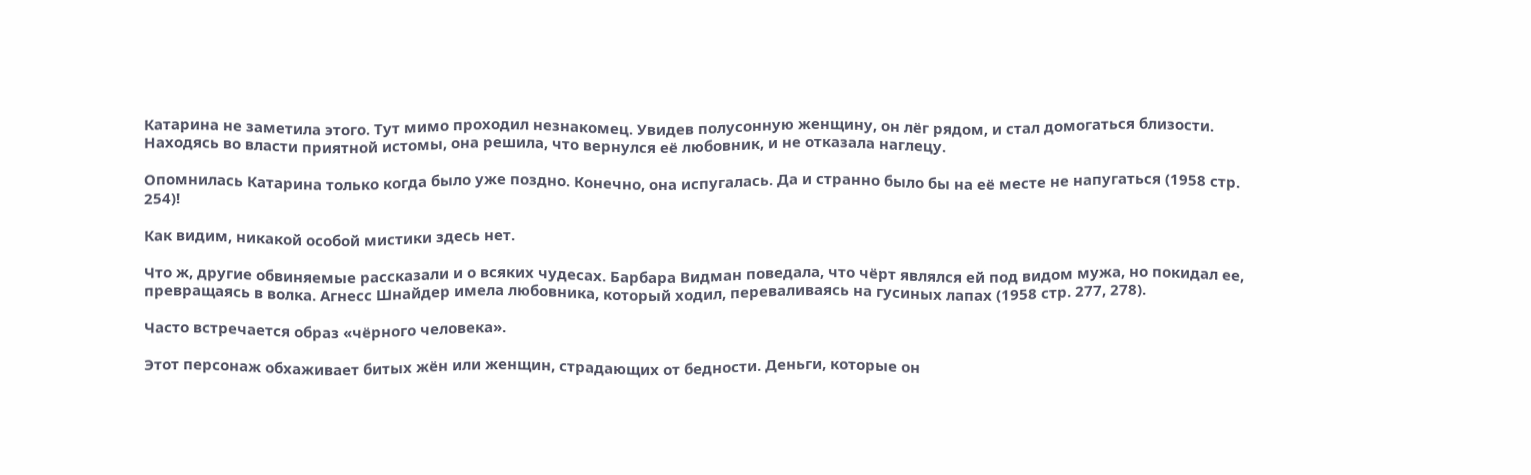Катарина не заметила этого. Тут мимо проходил незнакомец. Увидев полусонную женщину, он лёг рядом, и стал домогаться близости. Находясь во власти приятной истомы, она решила, что вернулся её любовник, и не отказала наглецу.

Опомнилась Катарина только когда было уже поздно. Конечно, она испугалась. Да и странно было бы на её месте не напугаться (1958 стр. 254)!

Как видим, никакой особой мистики здесь нет.

Что ж, другие обвиняемые рассказали и о всяких чудесах. Барбара Видман поведала, что чёрт являлся ей под видом мужа, но покидал ее, превращаясь в волка. Агнесс Шнайдер имела любовника, который ходил, переваливаясь на гусиных лапах (1958 стр. 277, 278).

Часто встречается образ «чёрного человека».

Этот персонаж обхаживает битых жён или женщин, страдающих от бедности. Деньги, которые он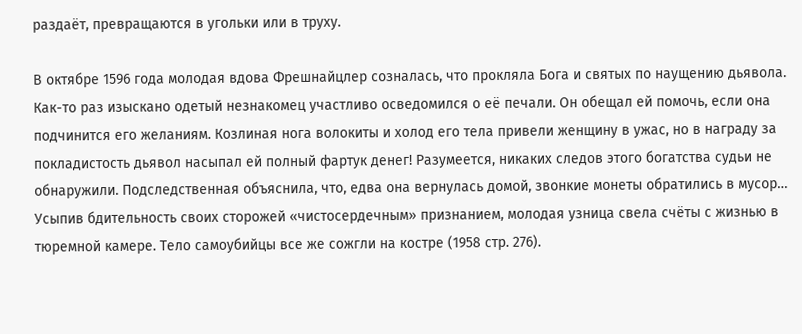раздаёт, превращаются в угольки или в труху.

В октябре 1596 года молодая вдова Фрешнайцлер созналась, что прокляла Бога и святых по наущению дьявола. Как-то раз изыскано одетый незнакомец участливо осведомился о её печали. Он обещал ей помочь, если она подчинится его желаниям. Козлиная нога волокиты и холод его тела привели женщину в ужас, но в награду за покладистость дьявол насыпал ей полный фартук денег! Разумеется, никаких следов этого богатства судьи не обнаружили. Подследственная объяснила, что, едва она вернулась домой, звонкие монеты обратились в мусор… Усыпив бдительность своих сторожей «чистосердечным» признанием, молодая узница свела счёты с жизнью в тюремной камере. Тело самоубийцы все же сожгли на костре (1958 стр. 276).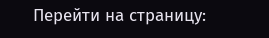Перейти на страницу: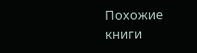Похожие книги